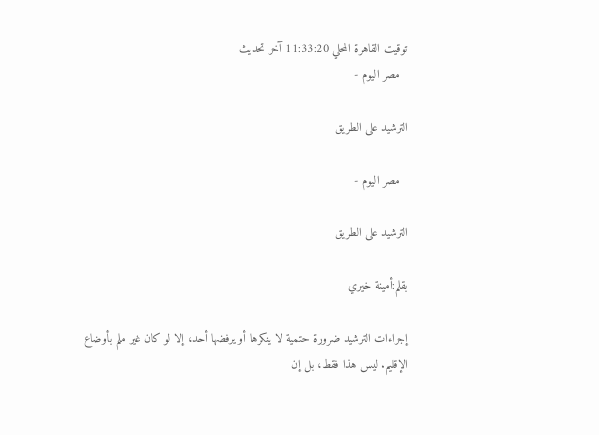توقيت القاهرة المحلي 11:33:20 آخر تحديث
  مصر اليوم -

الترشيد على الطريق

  مصر اليوم -

الترشيد على الطريق

بقلم:أمينة خيري

إجراءات الترشيد ضرورة حتمية لا ينكرها أو يرفضها أحد، إلا لو كان غير ملم بأوضاع الإقليم. ليس هذا فقط، بل إن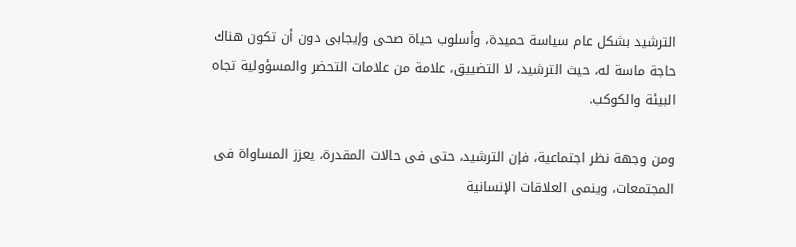الترشيد بشكل عام سياسة حميدة، وأسلوب حياة صحى وإيجابى دون أن تكون هناك حاجة ماسة له، حيث الترشيد، لا التضييق، علامة من علامات التحضر والمسؤولية تجاه البيئة والكوكب.

ومن وجهة نظر اجتماعية، فإن الترشيد، حتى فى حالات المقدرة، يعزز المساواة فى المجتمعات، وينمى العلاقات الإنسانية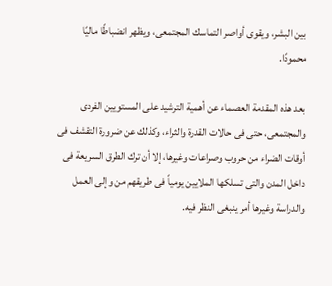بين البشر، ويقوى أواصر التماسك المجتمعى، ويظهر انضباطًا ماليًا محمودًا.

بعد هذه المقدمة العصماء عن أهمية الترشيد على المستويين الفردى والمجتمعى، حتى فى حالات القدرة والثراء، وكذلك عن ضرورة التقشف فى أوقات الضراء من حروب وصراعات وغيرها، إلا أن ترك الطرق السريعة فى داخل المدن والتى تسلكها الملايين يومياً فى طريقهم من وإلى العمل والدراسة وغيرها أمر ينبغى النظر فيه.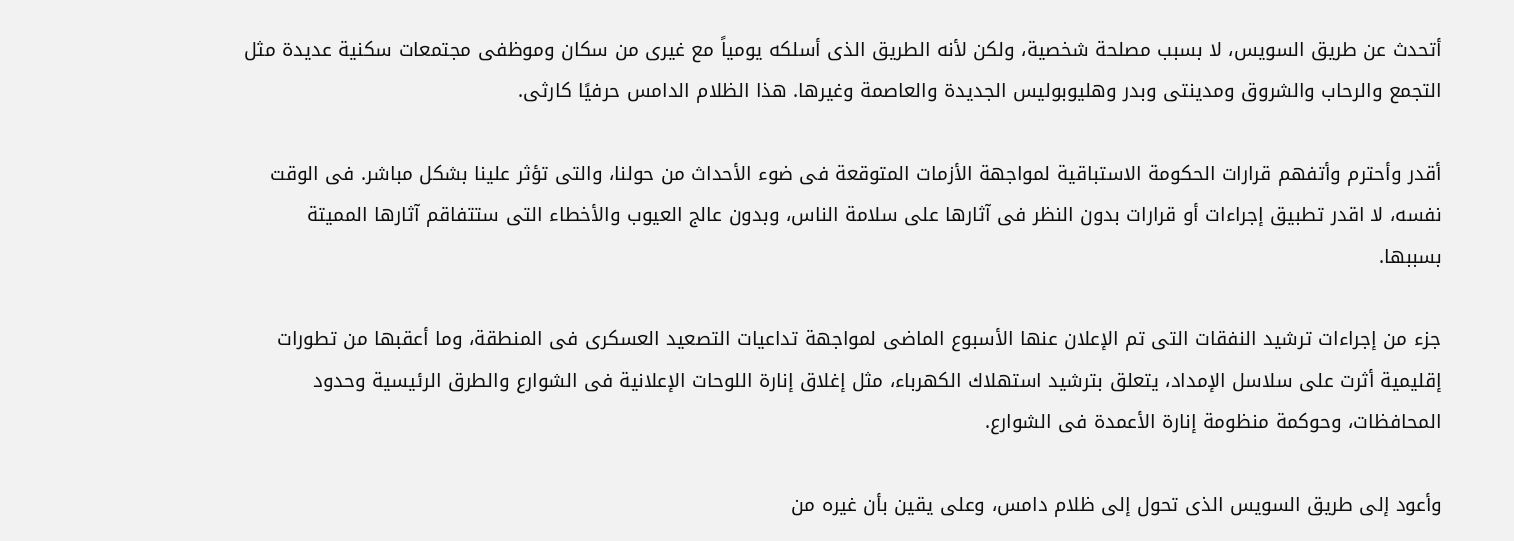أتحدث عن طريق السويس، لا بسبب مصلحة شخصية، ولكن لأنه الطريق الذى أسلكه يومياً مع غيرى من سكان وموظفى مجتمعات سكنية عديدة مثل التجمع والرحاب والشروق ومدينتى وبدر وهليوبوليس الجديدة والعاصمة وغيرها. هذا الظلام الدامس حرفيًا كارثى.

أقدر وأحترم وأتفهم قرارات الحكومة الاستباقية لمواجهة الأزمات المتوقعة فى ضوء الأحداث من حولنا، والتى تؤثر علينا بشكل مباشر. فى الوقت نفسه، لا اقدر تطبيق إجراءات أو قرارات بدون النظر فى آثارها على سلامة الناس، وبدون عالج العيوب والأخطاء التى ستتفاقم آثارها المميتة بسببها.

جزء من إجراءات ترشيد النفقات التى تم الإعلان عنها الأسبوع الماضى لمواجهة تداعيات التصعيد العسكرى فى المنطقة، وما أعقبها من تطورات إقليمية أثرت على سلاسل الإمداد، يتعلق بترشيد استهلاك الكهرباء، مثل إغلاق إنارة اللوحات الإعلانية فى الشوارع والطرق الرئيسية وحدود المحافظات، وحوكمة منظومة إنارة الأعمدة فى الشوارع.

وأعود إلى طريق السويس الذى تحول إلى ظلام دامس، وعلى يقين بأن غيره من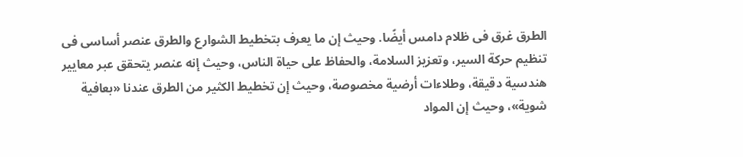الطرق غرق فى ظلام دامس أيضًا. وحيث إن ما يعرف بتخطيط الشوارع والطرق عنصر أساسى فى تنظيم حركة السير، وتعزيز السلامة، والحفاظ على حياة الناس، وحيث إنه عنصر يتحقق عبر معايير هندسية دقيقة، وطلاءات أرضية مخصوصة، وحيث إن تخطيط الكثير من الطرق عندنا «بعافية شوية»، وحيث إن المواد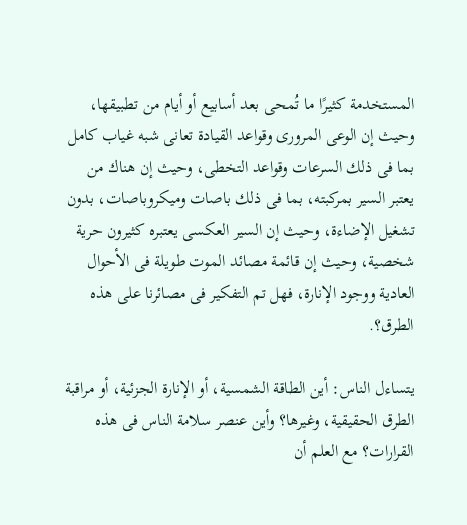المستخدمة كثيرًا ما تُمحى بعد أسابيع أو أيام من تطبيقها، وحيث إن الوعى المرورى وقواعد القيادة تعانى شبه غياب كامل بما فى ذلك السرعات وقواعد التخطى، وحيث إن هناك من يعتبر السير بمركبته، بما فى ذلك باصات وميكروباصات، بدون تشغيل الإضاءة، وحيث إن السير العكسى يعتبره كثيرون حرية شخصية، وحيث إن قائمة مصائد الموت طويلة فى الأحوال العادية ووجود الإنارة، فهل تم التفكير فى مصائرنا على هذه الطرق؟.

يتساءل الناس: أين الطاقة الشمسية، أو الإنارة الجزئية، أو مراقبة الطرق الحقيقية، وغيرها؟ وأين عنصر سلامة الناس فى هذه القرارات؟ مع العلم أن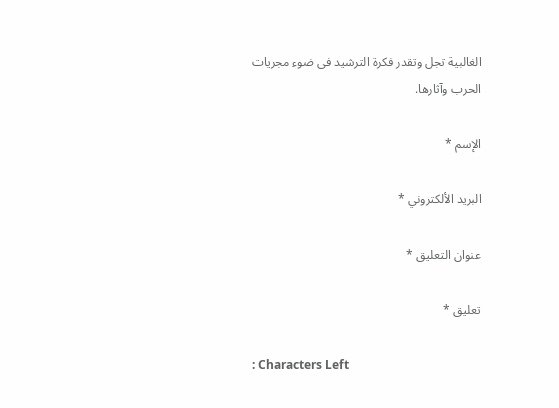الغالبية تجل وتقدر فكرة الترشيد فى ضوء مجريات الحرب وآثارها.

الإسم *

البريد الألكتروني *

عنوان التعليق *

تعليق *

: Characters Left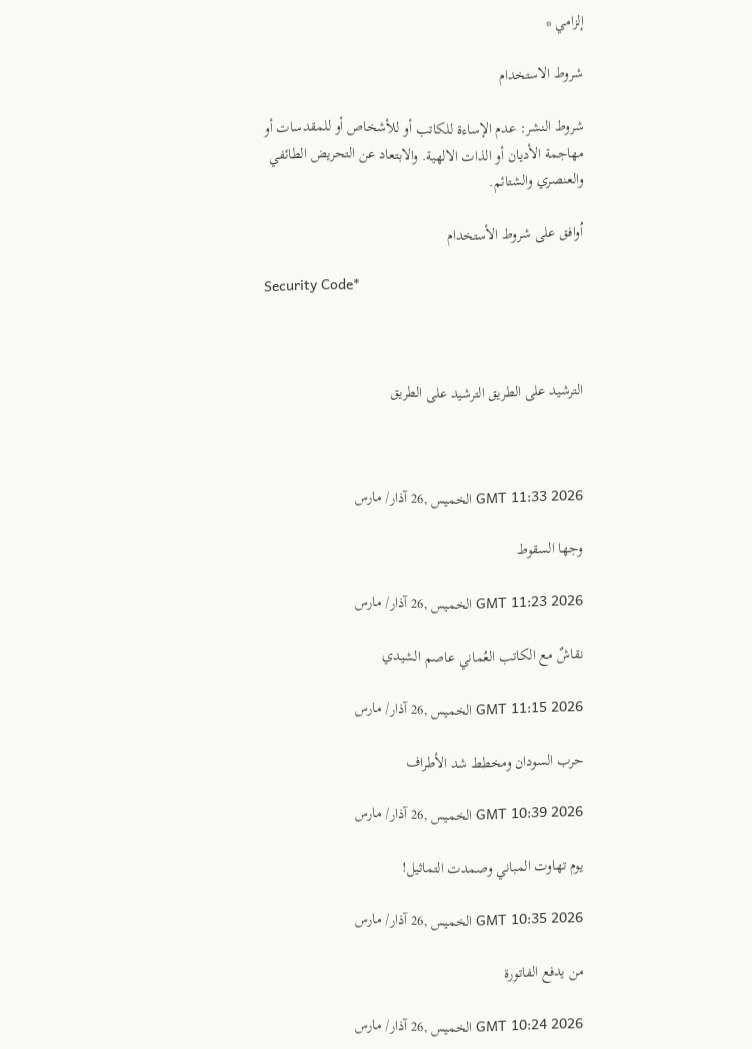إلزامي *

شروط الاستخدام

شروط النشر: عدم الإساءة للكاتب أو للأشخاص أو للمقدسات أو مهاجمة الأديان أو الذات الالهية. والابتعاد عن التحريض الطائفي والعنصري والشتائم.

اُوافق على شروط الأستخدام

Security Code*



الترشيد على الطريق الترشيد على الطريق



GMT 11:33 2026 الخميس ,26 آذار/ مارس

وجها السقوط

GMT 11:23 2026 الخميس ,26 آذار/ مارس

نقاشٌ مع الكاتب العُماني عاصم الشيدي

GMT 11:15 2026 الخميس ,26 آذار/ مارس

حرب السودان ومخطط شد الأطراف

GMT 10:39 2026 الخميس ,26 آذار/ مارس

يوم تهاوت المباني وصمدت التماثيل!

GMT 10:35 2026 الخميس ,26 آذار/ مارس

من يدفع الفاتورة

GMT 10:24 2026 الخميس ,26 آذار/ مارس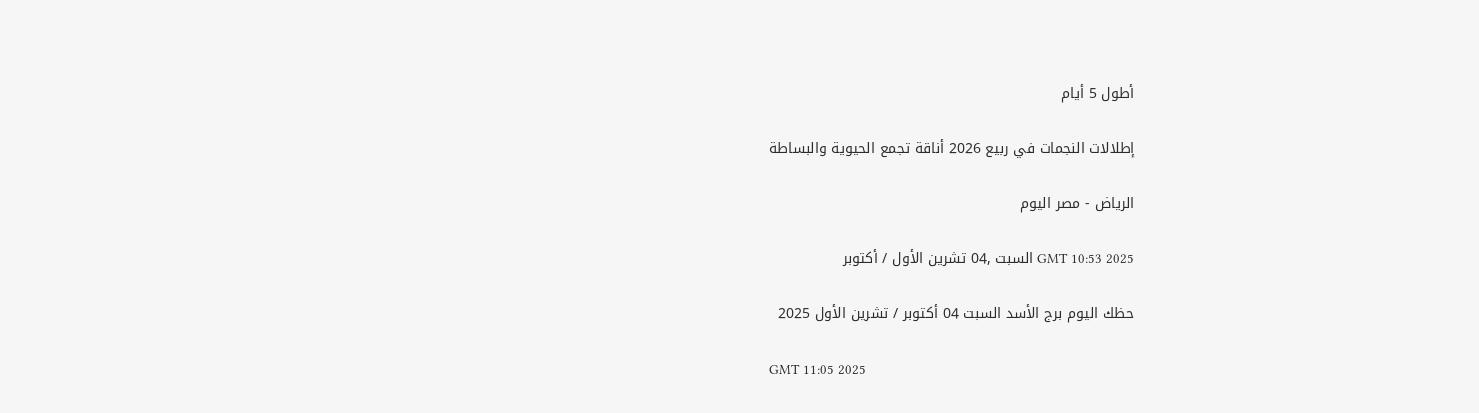أطول 5 أيام

إطلالات النجمات في ربيع 2026 أناقة تجمع الحيوية والبساطة

الرياض - مصر اليوم

GMT 10:53 2025 السبت ,04 تشرين الأول / أكتوبر

حظك اليوم برج الأسد السبت 04 أكتوبر / تشرين الأول 2025

GMT 11:05 2025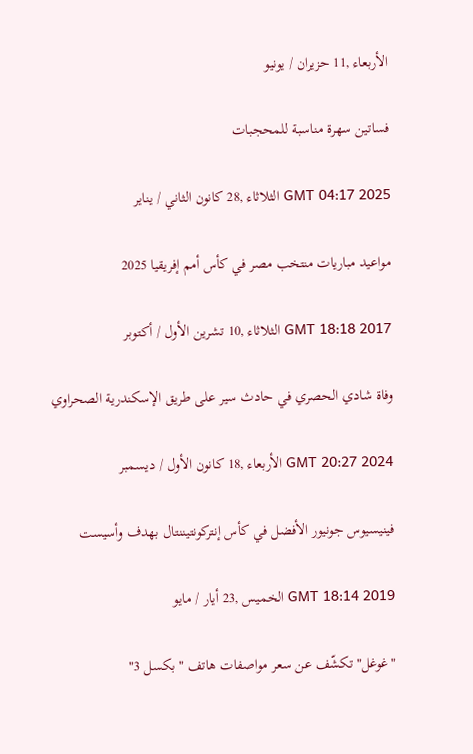الأربعاء ,11 حزيران / يونيو

فساتين سهرة مناسبة للمحجبات

GMT 04:17 2025 الثلاثاء ,28 كانون الثاني / يناير

مواعيد مباريات منتخب مصر في كأس أمم إفريقيا 2025

GMT 18:18 2017 الثلاثاء ,10 تشرين الأول / أكتوبر

وفاة شادي الحصري في حادث سير على طريق الإسكندرية الصحراوي

GMT 20:27 2024 الأربعاء ,18 كانون الأول / ديسمبر

فينيسيوس جونيور الأفضل في كأس إنتركونتيننتال بهدف وأسيست

GMT 18:14 2019 الخميس ,23 أيار / مايو

"غوغل" تكشّف عن سعر مواصفات هاتف "بكسل 3"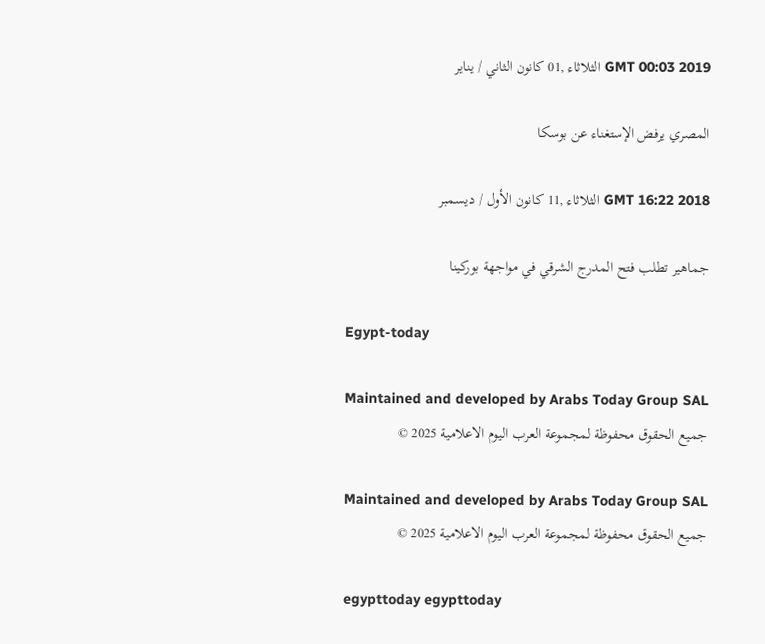GMT 00:03 2019 الثلاثاء ,01 كانون الثاني / يناير

المصري يرفض الإستغناء عن بوسكا

GMT 16:22 2018 الثلاثاء ,11 كانون الأول / ديسمبر

جماهير تطلب فتح المدرج الشرقي في مواجهة بوركينا

Egypt-today

Maintained and developed by Arabs Today Group SAL
جميع الحقوق محفوظة لمجموعة العرب اليوم الاعلامية 2025 ©

Maintained and developed by Arabs Today Group SAL
جميع الحقوق محفوظة لمجموعة العرب اليوم الاعلامية 2025 ©

egypttoday egypttoday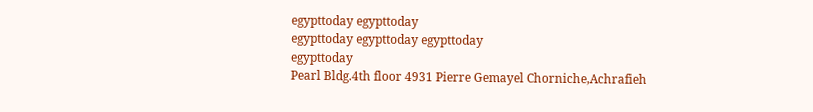egypttoday egypttoday
egypttoday egypttoday egypttoday
egypttoday
Pearl Bldg.4th floor 4931 Pierre Gemayel Chorniche,Achrafieh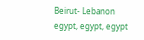Beirut- Lebanon
egypt, egypt, egypt